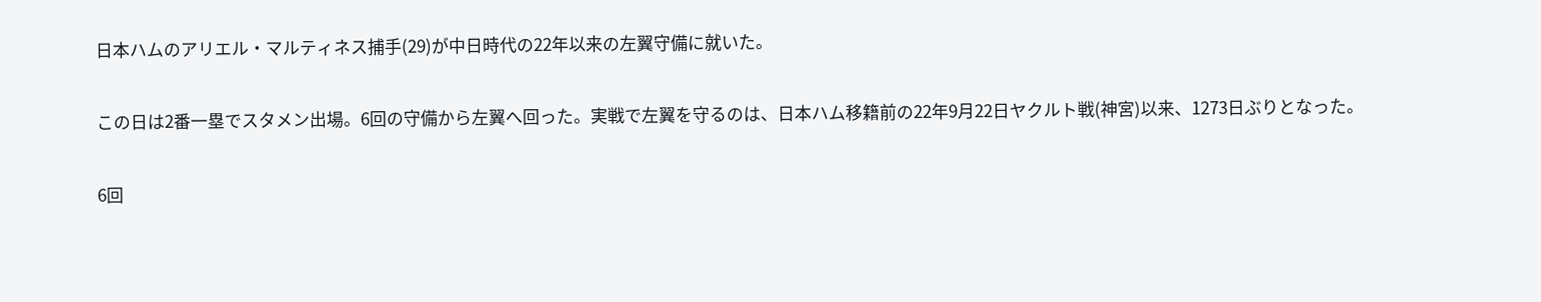日本ハムのアリエル・マルティネス捕手(29)が中日時代の22年以来の左翼守備に就いた。

この日は2番一塁でスタメン出場。6回の守備から左翼へ回った。実戦で左翼を守るのは、日本ハム移籍前の22年9月22日ヤクルト戦(神宮)以来、1273日ぶりとなった。

6回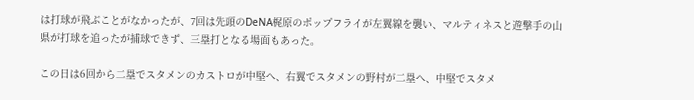は打球が飛ぶことがなかったが、7回は先頭のDeNA梶原のポップフライが左翼線を襲い、マルティネスと遊撃手の山県が打球を追ったが捕球できず、三塁打となる場面もあった。

この日は6回から二塁でスタメンのカストロが中堅へ、右翼でスタメンの野村が二塁へ、中堅でスタメ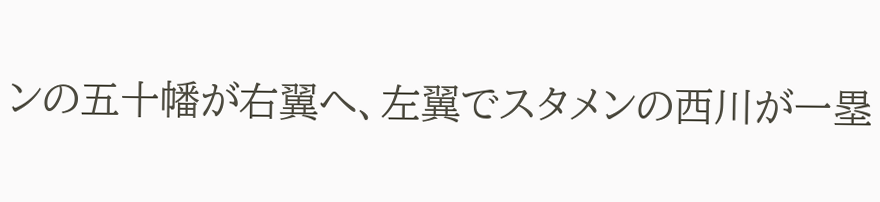ンの五十幡が右翼へ、左翼でスタメンの西川が一塁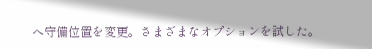へ守備位置を変更。さまざまなオプションを試した。